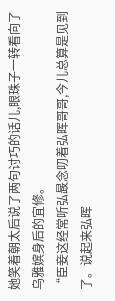她笑着朝太后说了两句讨巧的话儿,眼珠子一转看向了乌雅嫔身后的宜修。
“臣妾这经常听弘晸念叨着弘晖哥哥,今儿总算是见到了。说起来弘晖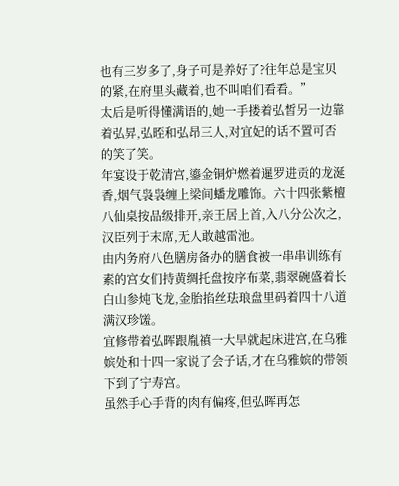也有三岁多了,身子可是养好了?往年总是宝贝的紧,在府里头藏着,也不叫咱们看看。”
太后是听得懂满语的,她一手搂着弘皙另一边靠着弘昇,弘晊和弘昂三人,对宜妃的话不置可否的笑了笑。
年宴设于乾清宫,鎏金铜炉燃着暹罗进贡的龙涎香,烟气袅袅缠上梁间蟠龙雕饰。六十四张紫檀八仙桌按品级排开,亲王居上首,入八分公次之,汉臣列于末席,无人敢越雷池。
由内务府八色膳房备办的膳食被一串串训练有素的宫女们持黄绸托盘按序布菜,翡翠碗盛着长白山参炖飞龙,金胎掐丝珐琅盘里码着四十八道满汉珍馐。
宜修带着弘晖跟胤禛一大早就起床进宫,在乌雅嫔处和十四一家说了会子话,才在乌雅嫔的带领下到了宁寿宫。
虽然手心手背的肉有偏疼,但弘晖再怎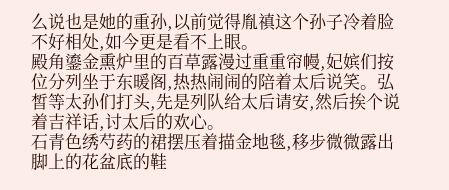么说也是她的重孙,以前觉得胤禛这个孙子冷着脸不好相处,如今更是看不上眼。
殿角鎏金熏炉里的百草露漫过重重帘幔,妃嫔们按位分列坐于东暖阁,热热闹闹的陪着太后说笑。弘皙等太孙们打头,先是列队给太后请安,然后挨个说着吉祥话,讨太后的欢心。
石青色绣芍药的裙摆压着描金地毯,移步微微露出脚上的花盆底的鞋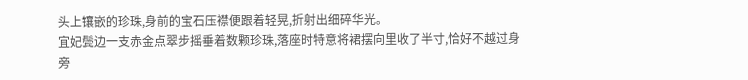头上镶嵌的珍珠,身前的宝石压襟便跟着轻晃,折射出细碎华光。
宜妃鬓边一支赤金点翠步摇垂着数颗珍珠,落座时特意将裙摆向里收了半寸,恰好不越过身旁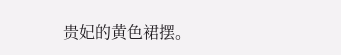贵妃的黄色裙摆。